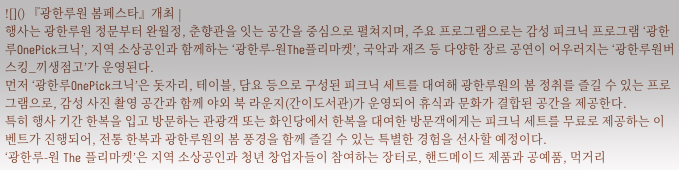![]() 『광한루원 봄페스타』개최 |
행사는 광한루원 정문부터 완월정, 춘향관을 잇는 공간을 중심으로 펼쳐지며, 주요 프로그램으로는 감성 피크닉 프로그램 ‘광한루OnePick크닉’, 지역 소상공인과 함께하는 ‘광한루-원The플리마켓’, 국악과 재즈 등 다양한 장르 공연이 어우러지는 ‘광한루원버스킹_끼생점고’가 운영된다.
먼저 ‘광한루OnePick크닉’은 돗자리, 테이블, 담요 등으로 구성된 피크닉 세트를 대여해 광한루원의 봄 정취를 즐길 수 있는 프로그램으로, 감성 사진 촬영 공간과 함께 야외 북 라운지(간이도서관)가 운영되어 휴식과 문화가 결합된 공간을 제공한다.
특히 행사 기간 한복을 입고 방문하는 관광객 또는 화인당에서 한복을 대여한 방문객에게는 피크닉 세트를 무료로 제공하는 이벤트가 진행되어, 전통 한복과 광한루원의 봄 풍경을 함께 즐길 수 있는 특별한 경험을 선사할 예정이다.
‘광한루-원 The 플리마켓’은 지역 소상공인과 청년 창업자들이 참여하는 장터로, 핸드메이드 제품과 공예품, 먹거리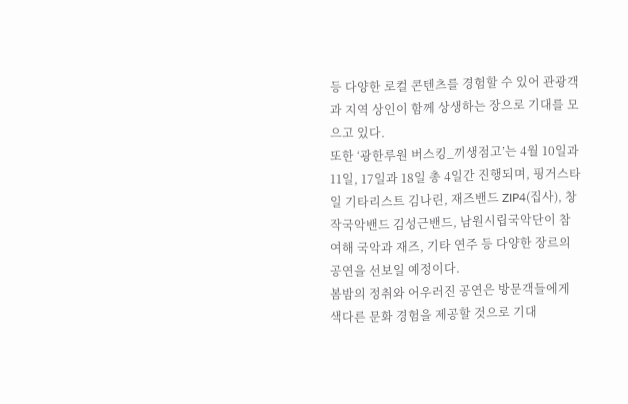등 다양한 로컬 콘텐츠를 경험할 수 있어 관광객과 지역 상인이 함께 상생하는 장으로 기대를 모으고 있다.
또한 ‘광한루원 버스킹_끼생점고’는 4월 10일과 11일, 17일과 18일 총 4일간 진행되며, 핑거스타일 기타리스트 김나린, 재즈밴드 ZIP4(집사), 창작국악밴드 김성근밴드, 남원시립국악단이 참여해 국악과 재즈, 기타 연주 등 다양한 장르의 공연을 선보일 예정이다.
봄밤의 정취와 어우러진 공연은 방문객들에게 색다른 문화 경험을 제공할 것으로 기대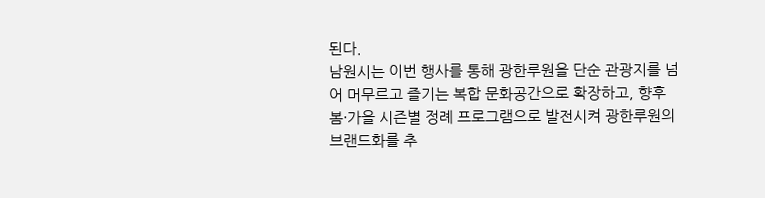된다.
남원시는 이번 행사를 통해 광한루원을 단순 관광지를 넘어 머무르고 즐기는 복합 문화공간으로 확장하고, 향후 봄·가을 시즌별 정례 프로그램으로 발전시켜 광한루원의 브랜드화를 추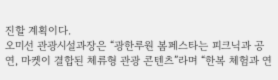진할 계획이다.
오미선 관광시설과장은 “광한루원 봄페스타는 피크닉과 공연, 마켓이 결합된 체류형 관광 콘텐츠”라며 “한복 체험과 연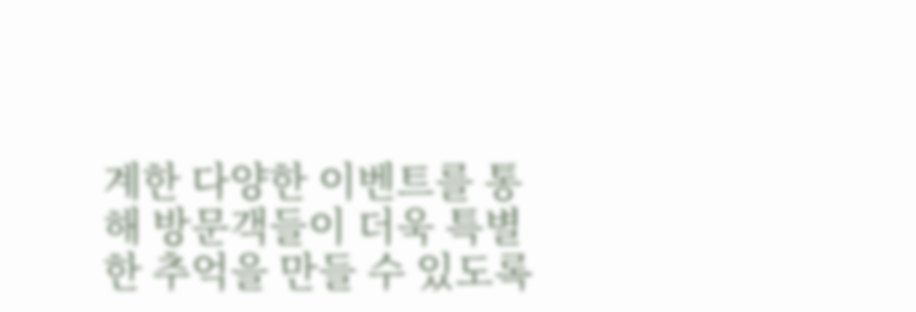계한 다양한 이벤트를 통해 방문객들이 더욱 특별한 추억을 만들 수 있도록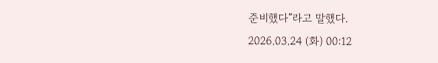준비했다”라고 말했다.
2026.03.24 (화) 00:12